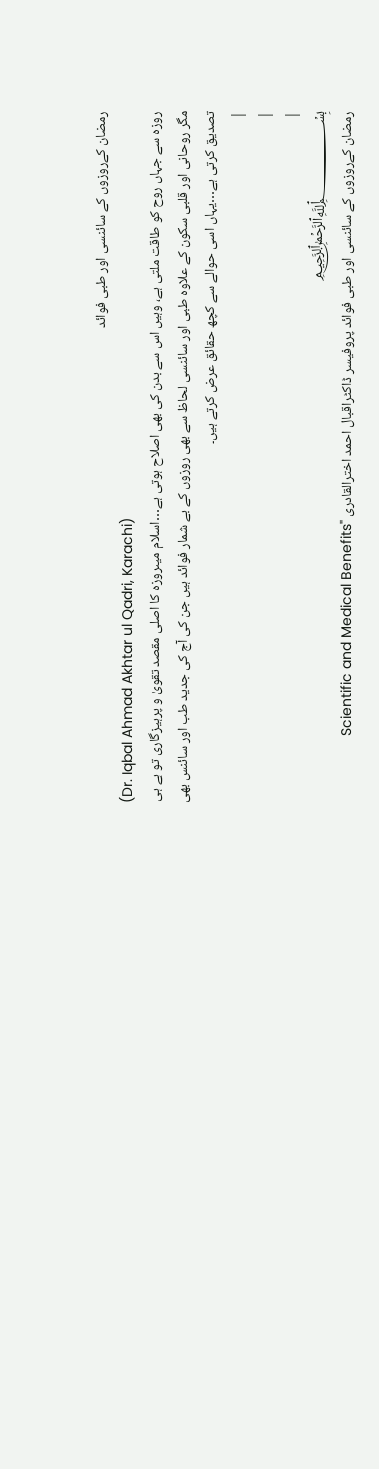رمضان کےروزوں کے سائنسی اور طبی فوائد
(Dr. Iqbal Ahmad Akhtar ul Qadri, Karachi)
روزہ سے جہاں روح کو طاقت ملتی ہے، وہیں اس سے بدن کی بھی اصلاح ہوتی ہے…اسلام میںروزہ کا اصلی مقصد تقویٰ و پرہیزگاری تو ہے ہی مگر روحانی اور قلبی سکون کے علاوہ طبی اور سائنسی لحاظ سے بھی روزوں کے بے شمار فوائد ہیں جن کی آج کی جدید طب اور سائنس بھی تصدیق کرتی ہے…یہاں اسی حوالے سے کچھ حقائق عرض کرتے ہیں۔
|
|
|
﷽
رمضان کےروزوں کے سائنسی اور طبی فوائد پروفیسر ڈاکٹراقبال احمد اخترالقادری "Scientific and Medical Benefits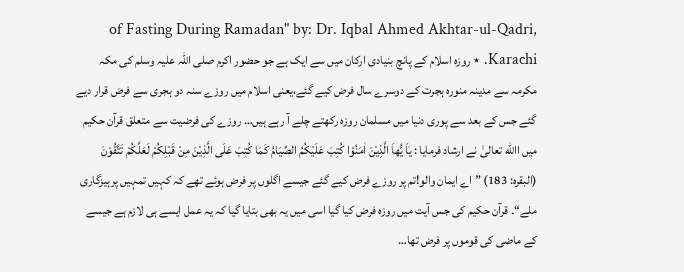of Fasting During Ramadan" by: Dr. Iqbal Ahmed Akhtar-ul-Qadri, Karachi. ٭ روزہ اسلام کے پانچ بنیادی ارکان میں سے ایک ہے جو حضور اکرم صلی اللہ علیہ وسلم کی مکہ مکرمہ سے مدینہ منورہ ہجرت کے دوسرے سال فرض کیے گئے،یعنی اسلام میں روزے سنہ دو ہجری سے فرض قرار دیے گئے جس کے بعد سے پوری دنیا میں مسلمان روزہ رکھتے چلے آ رہے ہیں… روزے کی فرضیت سے متعلق قرآن حکیم میں االله تعالیٰ نے ارشاد فرمایا : يٰاَ يُّهاَ الَّذِيْنَ اٰمَنُوْا کُتِبَ عَلَيْکُمُ الصِّيَامُ کَمَا کُتِبَ عَلَی الَّذِيْنَ مِنْ قَبْلِکُمْ لَعَلَّکُمْ تَتَّقُوْنَ (البقرہ: 183) ”اے ایمان والو!تم پر روزے فرض کیے گئے جیسے اگلوں پر فرض ہوئے تھے کہ کہیں تمہیں پرہیزگاری ملے“۔ قرآن حکیم کی جس آیت میں روزہ فرض کیا گیا اسی میں یہ بھی بتایا گیا کہ یہ عمل ایسے ہی لازم ہے جیسے کے ماضی کی قوموں پر فرض تھا…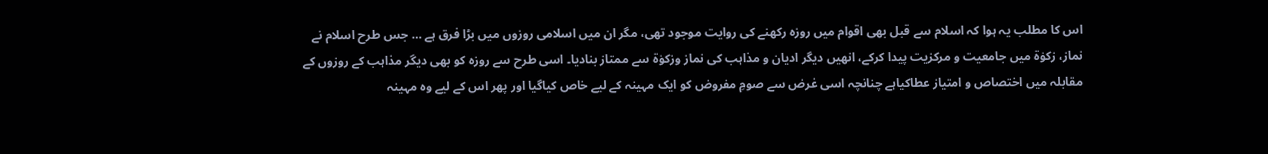اس کا مطلب یہ ہوا کہ اسلام سے قبل بھی اقوام میں روزہ رکھنے کی روایت موجود تھی، مگر ان میں اسلامی روزوں میں بڑا فرق ہے … جس طرح اسلام نے نماز، زکوٰۃ میں جامعیت و مرکزیت پیدا کرکے، انھیں دیگر ادیان و مذاہب کی نماز وزکوٰۃ سے ممتاز بنادیا۔ اسی طرح سے روزہ کو بھی دیگر مذاہب کے روزوں کے مقابلہ میں اختصاص و امتیاز عطاکیاہے چنانچہ اسی غرض سے صومِ مفروض کو ایک مہینہ کے لیے خاص کیاگیا اور پھر اس کے لیے وہ مہینہ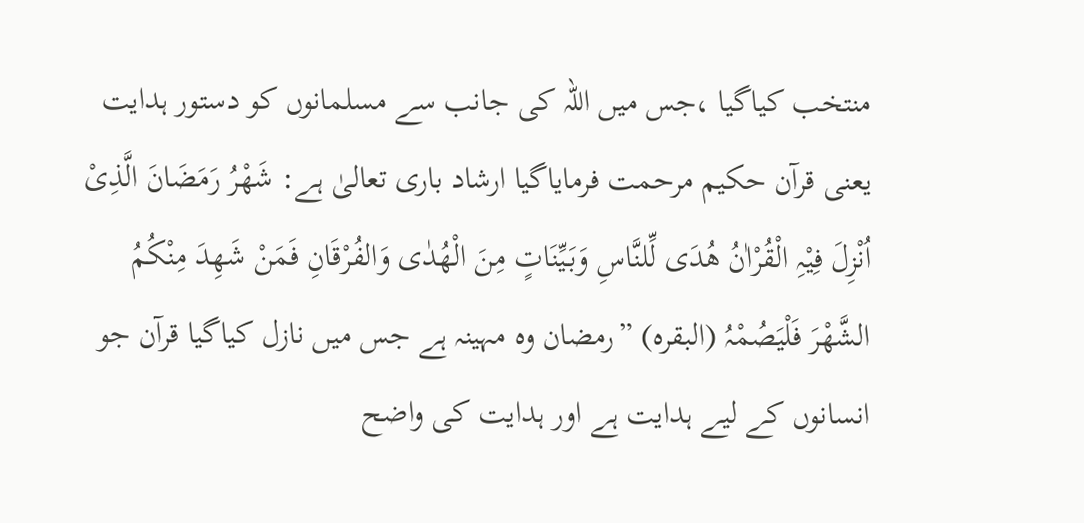منتخب کیاگیا ،جس میں اللہ کی جانب سے مسلمانوں کو دستور ہدایت یعنی قرآن حکیم مرحمت فرمایاگیا ارشاد باری تعالیٰ ہے: شَھْرُ رَمَضَانَ الَّذِیْ اُنْزِلَ فِیْہِ الْقُرْاٰنُ ھُدَی لِّلنَّاسِ وَبَیِّنَاتٍ مِنَ الْھُدٰی وَالفُرْقَانِ فَمَنْ شَھِدَ مِنْکُمُ الشَّھْرَ فَلْیَصُمْہُ (البقرہ) ”رمضان وہ مہینہ ہے جس میں نازل کیاگیا قرآن جو انسانوں کے لیے ہدایت ہے اور ہدایت کی واضح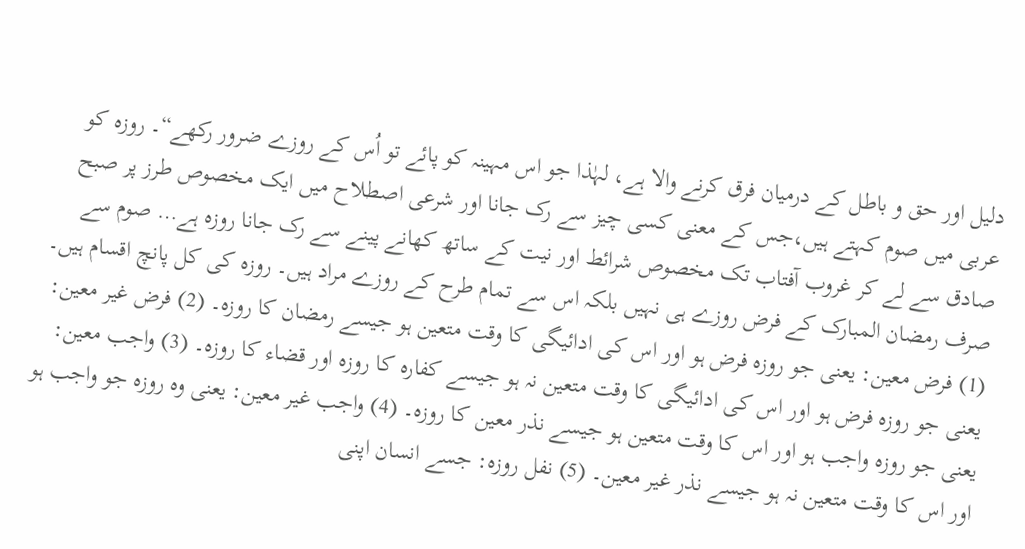دلیل اور حق و باطل کے درمیان فرق کرنے والا ہے، لہٰذا جو اس مہینہ کو پائے تو اُس کے روزے ضرور رکھے“۔ روزہ کو عربی میں صوم کہتے ہیں،جس کے معنی کسی چیز سے رک جانا اور شرعی اصطلاح میں ایک مخصوص طرز پر صبح صادق سے لے کر غروب آفتاب تک مخصوص شرائط اور نیت کے ساتھ کھانے پینے سے رک جانا روزہ ہے… صوم سے صرف رمضان المبارک کے فرض روزے ہی نہیں بلکہ اس سے تمام طرح کے روزے مراد ہیں۔ روزہ کی کل پانچ اقسام ہیں۔ (1) فرض معین: یعنی جو روزہ فرض ہو اور اس کی ادائیگی کا وقت متعین ہو جیسے رمضان کا روزہ۔ (2) فرض غیر معین: یعنی جو روزہ فرض ہو اور اس کی ادائیگی کا وقت متعین نہ ہو جیسے کفارہ کا روزہ اور قضاء کا روزہ۔ (3) واجب معین: یعنی جو روزہ واجب ہو اور اس کا وقت متعین ہو جیسے نذر معین کا روزہ۔ (4) واجب غیر معین: یعنی وہ روزہ جو واجب ہو اور اس کا وقت متعین نہ ہو جیسے نذر غیر معین۔ (5) نفل روزہ: جسے انسان اپنی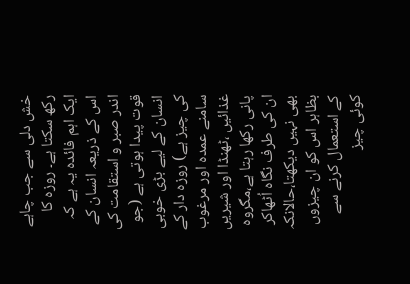خش دلی سے جب چاہے رکھ سکتا ہے۔ روزہ کا ایک اہم فائدہ یہ ہے کہ اس کے ذریعہ انسان کے اندر صبر و استقامت کی قوت پیدا ہوتی ہے (جو انسان کے لیے بڑی خوبی کی چیز ہے) روزہ دار کے سامنے عمدہ اور مرغوب غذائیں ،ٹھنڈا اور شیریں پانی رکھا رہتا ہے،مگروہ ان کی طرف نگاہ اُٹھاکر بھی نہیں دیکھتا،حالانکہ بظاہر اس کو ان چیزوں کے استعمال کرنے سے کوئی چیز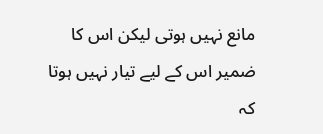مانع نہیں ہوتی لیکن اس کا ضمیر اس کے لیے تیار نہیں ہوتا کہ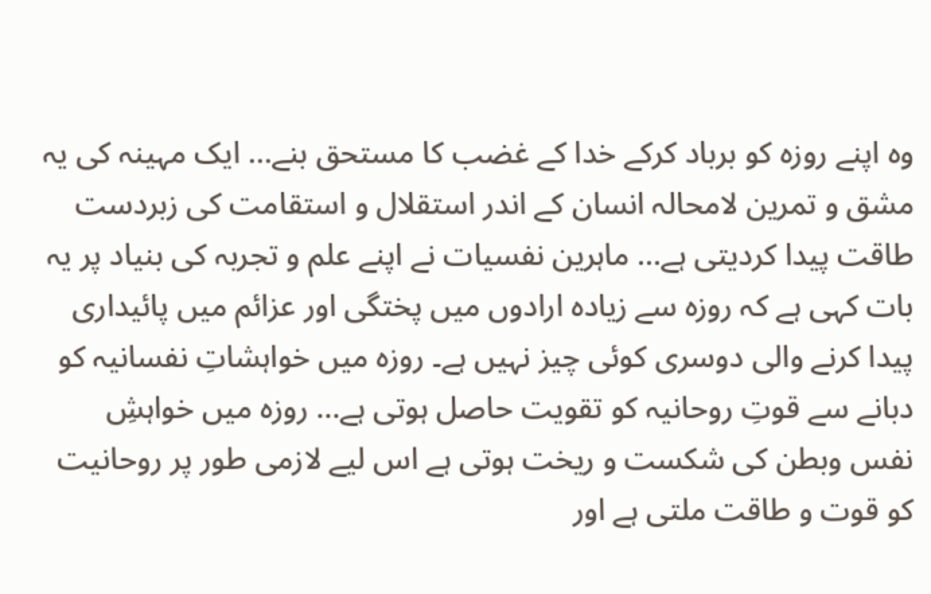وہ اپنے روزہ کو برباد کرکے خدا کے غضب کا مستحق بنے… ایک مہینہ کی یہ مشق و تمرین لامحالہ انسان کے اندر استقلال و استقامت کی زبردست طاقت پیدا کردیتی ہے… ماہرین نفسیات نے اپنے علم و تجربہ کی بنیاد پر یہ بات کہی ہے کہ روزہ سے زیادہ ارادوں میں پختگی اور عزائم میں پائیداری پیدا کرنے والی دوسری کوئی چیز نہیں ہے۔ روزہ میں خواہشاتِ نفسانیہ کو دبانے سے قوتِ روحانیہ کو تقویت حاصل ہوتی ہے… روزہ میں خواہشِ نفس وبطن کی شکست و ریخت ہوتی ہے اس لیے لازمی طور پر روحانیت کو قوت و طاقت ملتی ہے اور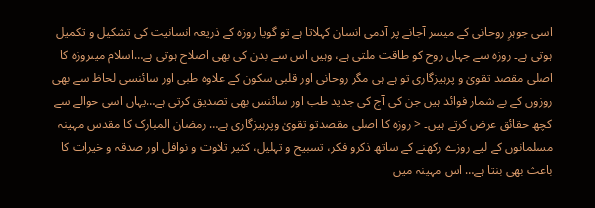اسی جوہرِ روحانی کے میسر آجانے پر آدمی انسان کہلاتا ہے تو گویا روزہ کے ذریعہ انسانیت کی تشکیل و تکمیل ہوتی ہے۔ روزہ سے جہاں روح کو طاقت ملتی ہے، وہیں اس سے بدن کی بھی اصلاح ہوتی ہے…اسلام میںروزہ کا اصلی مقصد تقویٰ و پرہیزگاری تو ہے ہی مگر روحانی اور قلبی سکون کے علاوہ طبی اور سائنسی لحاظ سے بھی روزوں کے بے شمار فوائد ہیں جن کی آج کی جدید طب اور سائنس بھی تصدیق کرتی ہے…یہاں اسی حوالے سے کچھ حقائق عرض کرتے ہیں۔ < روزہ کا اصلی مقصدتو تقویٰ وپرہیزگاری ہے… رمضان المبارک کا مقدس مہینہ مسلمانوں کے لیے روزے رکھنے کے ساتھ ذکرو فکر، تسبیح و تہلیل، کثیر تلاوت و نوافل اور صدقہ و خیرات کا باعث بھی بنتا ہے… اس مہینہ میں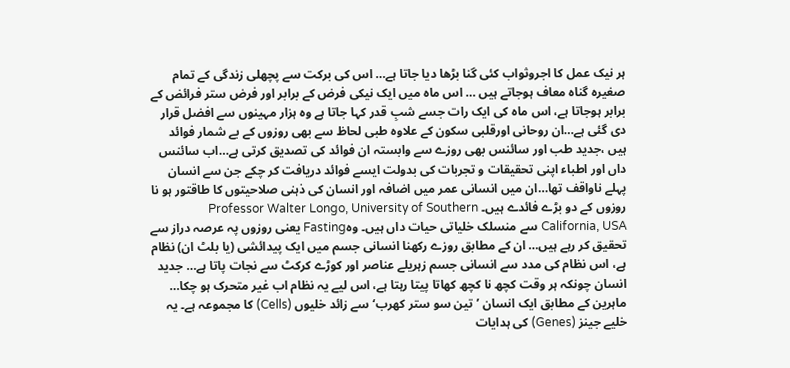ہر نیک عمل کا اجروثواب کئی گنا بڑھا دیا جاتا ہے… اس کی برکت سے پچھلی زندگی کے تمام صغیرہ گناہ معاف ہوجاتے ہیں … اس ماہ میں ایک نیکی فرض کے برابر اور فرض ستر فرائض کے برابر ہوجاتا ہے، اس ماہ کی ایک رات جسے شبِ قدر کہا جاتا ہے وہ ہزار مہینوں سے افضل قرار دی گئی ہے…ان روحانی اورقلبی سکون کے علاوہ طبی لحاظ سے بھی روزوں کے بے شمار فوائد ہیں ،جدید طب اور سائنس بھی روزے سے وابستہ ان فوائد کی تصدیق کرتی ہے…اب سائنس داں اور اطباء اپنی تحقیقات و تجربات کی بدولت ایسے فوائد دریافت کر چکے جن سے انسان پہلے ناواقف تھا…ان میں انسانی عمر میں اضافہ اور انسان کی ذہنی صلاحیتوں کا طاقتور ہو نا روزوں کے دو بڑے فائدے ہیں۔ Professor Walter Longo, University of Southern California, USA سے منسلک خلیاتی حیات داں ہیں۔ وہFasting یعنی روزوں پہ عرصہ دراز سے تحقیق کر رہے ہیں… ان کے مطابق روزے رکھنا انسانی جسم میں ایک پیدائشی (یا بلٹ ان) نظام ہے، اس نظام کی مدد سے انسانی جسم زہریلے عناصر اور کوڑے کرکٹ سے نجات پاتا ہے… جدید انسان چونکہ ہر وقت کچھ نا کچھ کھاتا پیتا رہتا ہے، اس لیے یہ نظام اب غیر متحرک ہو چکا… ماہرین کے مطابق ایک انسان ’تین سو ستر کھرب‘ سے زائد خلیوں (Cells) کا مجموعہ ہے۔ یہ خلیے جینز (Genes) کی ہدایات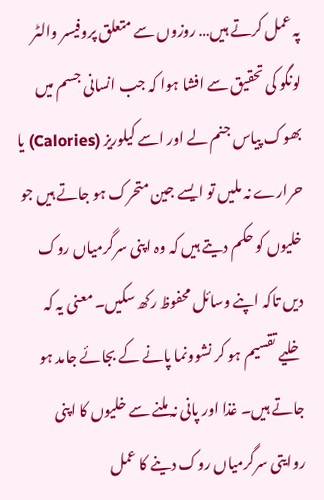پہ عمل کرتے ہیں… روزوں سے متعلق پروفیسر والٹر لونگو کی تحقیق سے افشا ہوا کہ جب انسانی جسم میں بھوک پیاس جنم لے اور اسے کیلوریز (Calories) یا حرارے نہ ملیں تو ایسے جین متحرک ہو جاتے ہیں جو خلیوں کو حکم دیتے ہیں کہ وہ اپنی سرگرمیاں روک دیں تاکہ اپنے وسائل محفوظ رکھ سکیں۔ معنی یہ کہ خلیے تقسیم ہو کر نشوونما پانے کے بجائے جامد ہو جاتے ہیں۔ غذا اور پانی نہ ملنے سے خلیوں کا اپنی روایتی سرگرمیاں روک دینے کا عمل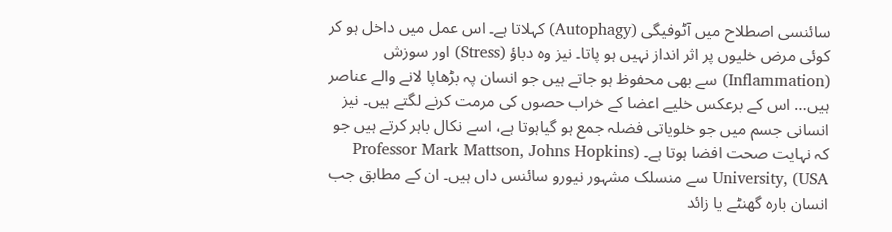سائنسی اصطلاح میں آٹوفیگی (Autophagy) کہلاتا ہے۔ اس عمل میں داخل ہو کر کوئی مرض خلیوں پر اثر انداز نہیں ہو پاتا۔ نیز وہ دباؤ (Stress) اور سوزش (Inflammation) سے بھی محفوظ ہو جاتے ہیں جو انسان پہ بڑھاپا لانے والے عناصر ہیں… اس کے برعکس خلیے اعضا کے خراب حصوں کی مرمت کرنے لگتے ہیں۔ نیز انسانی جسم میں جو خلویاتی فضلہ جمع ہو گیاہوتا ہے، اسے نکال باہر کرتے ہیں جو کہ نہایت صحت افضا ہوتا ہے۔ (Professor Mark Mattson, Johns Hopkins University, (USA سے منسلک مشہور نیورو سائنس داں ہیں۔ ان کے مطابق جب انسان بارہ گھنٹے یا زائد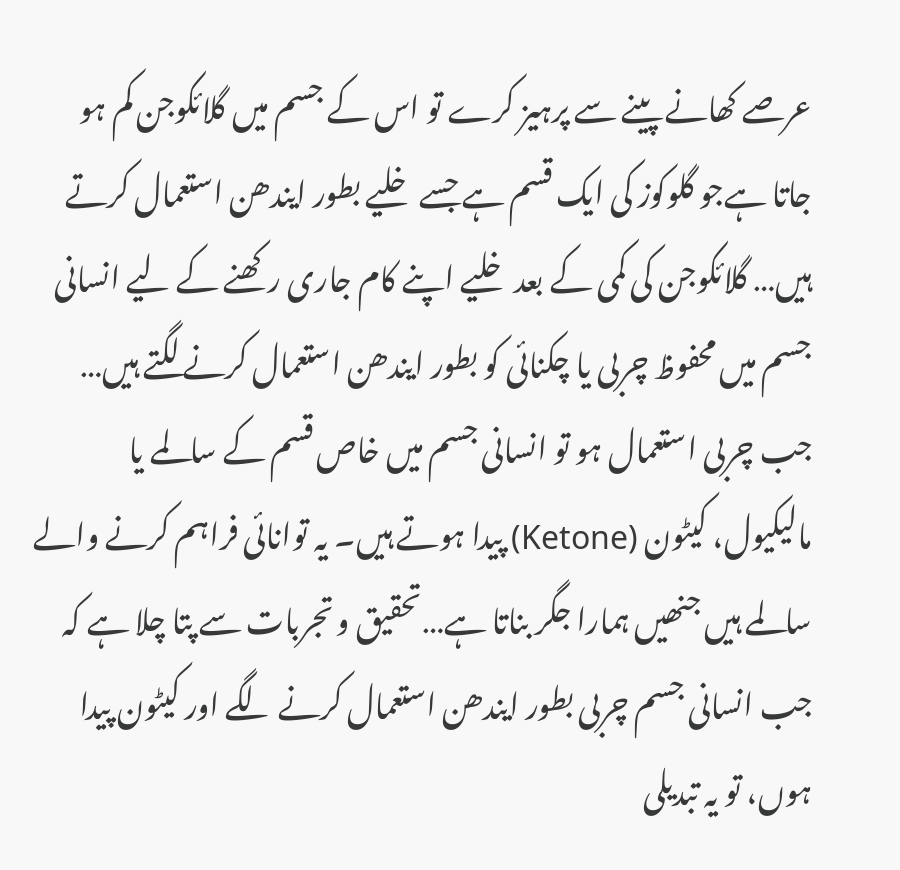عرصے کھانے پینے سے پرہیز کرے تو اس کے جسم میں گلائکوجن کم ہو جاتا ہےجو گلوکوز کی ایک قسم ہے جسے خلیے بطور ایندھن استعمال کرتے ہیں… گلائکوجن کی کمی کے بعد خلیے اپنے کام جاری رکھنے کے لیے انسانی جسم میں محفوظ چربی یا چکنائی کو بطور ایندھن استعمال کرنے لگتے ہیں… جب چربی استعمال ہو تو انسانی جسم میں خاص قسم کے سالمے یا مالیکیول، کیٹون (Ketone) پیدا ہوتے ہیں۔ یہ توانائی فراہم کرنے والے سالمے ہیں جنھیں ہمارا جگر بناتا ہے…تحقیق و تجربات سے پتا چلا ہے کہ جب انسانی جسم چربی بطور ایندھن استعمال کرنے لگے اور کیٹون پیدا ہوں، تو یہ تبدیلی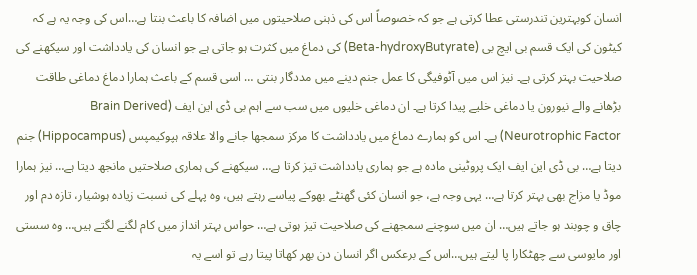انسان کوبہترین تندرستی عطا کرتی ہے جو کہ خصوصاً اس کی ذہنی صلاحیتوں میں اضافہ کا باعث بنتا ہے…اس کی وجہ یہ ہے کہ کیٹون کی ایک قسم بی ایچ بی (Beta-hydroxyButyrate) کی دماغ میں کثرت ہو جاتی ہے جو انسان کی یادداشت اور سیکھنے کی صلاحیت بہتر کرتی ہے۔ نیز اس میں آٹوفیگی کا عمل جنم دینے میں مددگار بنتی … اسی قسم کے باعث ہمارا دماغ دماغی طاقت بڑھانے والے نیورون یا دماغی خلیے پیدا کرتا ہے۔ ان دماغی خلیوں میں سب سے اہم بی ڈی این ایف (Brain Derived Neurotrophic Factor) ہے۔ اس کو ہمارے دماغ میں یادداشت کا مرکز سمجھا جانے والا علاقہ ہپوکیمپس (Hippocampus) جنم دیتا ہے… بی ڈی این ایف ایک پروٹینی مادہ ہے جو ہماری یادداشت تیز کرتا ہے… سیکھنے کی ہماری صلاحتیں مانجھ دیتا ہے… نیز ہمارا موڈ یا مزاج بھی بہتر کرتا ہے… یہی وجہ ہے، جو انسان کئی گھنٹے بھوکے پیاسے رہتے ہیں، وہ پہلے کی نسبت زیادہ ہوشیار، تازہ دم اور چاق و چوبند ہو جاتے ہیں… ان میں سوچنے سمجھنے کی صلاحیت تیز ہوتی ہے… حواس بہتر انداز میں کام لگنے لگتے ہیں… وہ سستی اور مایوسی سے چھٹکارا پا لیتے ہیں…اس کے برعکس اگر انسان دن بھر کھاتا پیتا رہے تو اسے یہ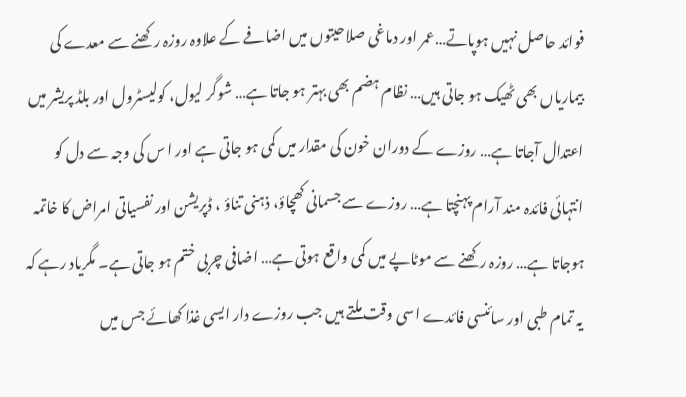فوائد حاصل نہیں ہوپاتے…عمر اور دماغی صلاحیتوں میں اضافے کے علاوہ روزہ رکھنے سے معدے کی بیماریاں بھی ٹھیک ہو جاتی ہیں… نظام ہضم بھی بہتر ہو جاتا ہے… شوگر لیول، کولیسٹرول اور بلڈ پریشر میں اعتدال آجاتا ہے… روزے کے دوران خون کی مقدار میں کمی ہو جاتی ہے اور ا س کی وجہ سے دل کو انتہائی فائدہ مند آرام پہنچتا ہے… روزے سے جسمانی کھچاؤ، ذہنی تناؤ ، ڈپریشن اور نفسیاتی امراض کا خاتمہ ہوجاتا ہے… روزہ رکھنے سے موٹاپے میں کمی واقع ہوتی ہے… اضافی چربی ختم ہو جاتی ہے۔ مگریاد رہے کہ یہ تمام طبی اور سائنسی فائدے اسی وقت ملتے ہیں جب روزے دار ایسی غذا کھائے جس میں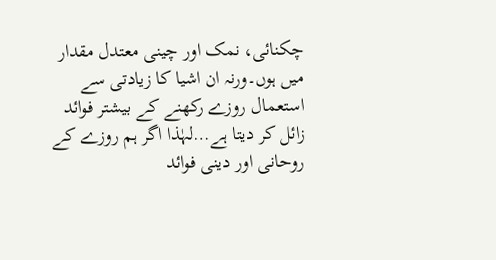چکنائی، نمک اور چینی معتدل مقدار میں ہوں۔ورنہ ان اشیا کا زیادتی سے استعمال روزے رکھنے کے بیشتر فوائد زائل کر دیتا ہے…لہٰذا اگر ہم روزے کے روحانی اور دینی فوائد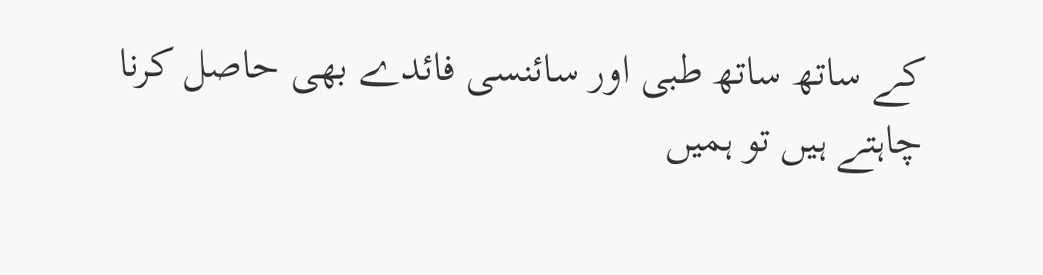کے ساتھ ساتھ طبی اور سائنسی فائدے بھی حاصل کرنا چاہتے ہیں تو ہمیں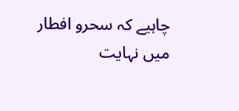چاہیے کہ سحرو افطار میں نہایت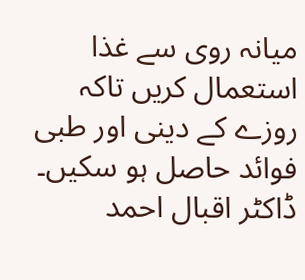میانہ روی سے غذا استعمال کریں تاکہ روزے کے دینی اور طبی فوائد حاصل ہو سکیں۔ ڈاکٹر اقبال احمد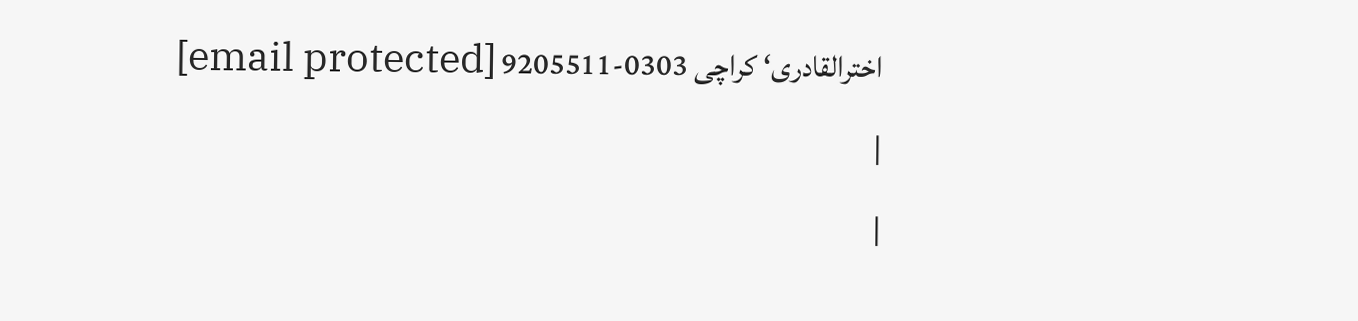اخترالقادری‘ کراچی 0303-9205511 [email protected]
|
|